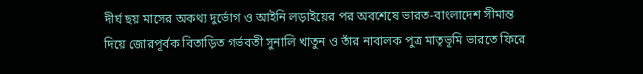দীর্ঘ ছয় মাসের অকথ্য দুর্ভোগ ও আইনি লড়াইয়ের পর অবশেষে ভারত-বাংলাদেশ সীমান্ত দিয়ে জোরপূর্বক বিতাড়িত গর্ভবতী সুনালি খাতুন ও তাঁর নাবালক পুত্র মাতৃভূমি ভারতে ফিরে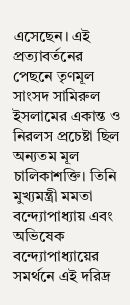এসেছেন। এই প্রত্যাবর্তনের পেছনে তৃণমূল সাংসদ সামিরুল ইসলামের একান্ত ও নিরলস প্রচেষ্টা ছিল অন্যতম মূল চালিকাশক্তি। তিনি মুখ্যমন্ত্রী মমতা বন্দ্যোপাধ্যায় এবং অভিষেক বন্দ্যোপাধ্যায়ের সমর্থনে এই দরিদ্র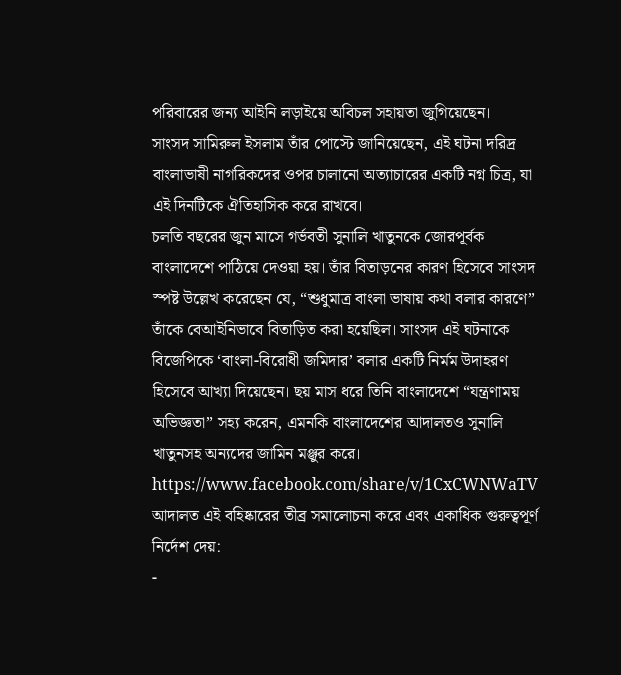পরিবারের জন্য আইনি লড়াইয়ে অবিচল সহায়তা জুগিয়েছেন।
সাংসদ সামিরুল ইসলাম তাঁর পোস্টে জানিয়েছেন, এই ঘটনা দরিদ্র বাংলাভাষী নাগরিকদের ওপর চালানো অত্যাচারের একটি নগ্ন চিত্র, যা এই দিনটিকে ঐতিহাসিক করে রাখবে।
চলতি বছরের জুন মাসে গর্ভবতী সুনালি খাতুনকে জোরপূর্বক বাংলাদেশে পাঠিয়ে দেওয়া হয়। তাঁর বিতাড়নের কারণ হিসেবে সাংসদ স্পষ্ট উল্লেখ করেছেন যে, “শুধুমাত্র বাংলা ভাষায় কথা বলার কারণে” তাঁকে বেআইনিভাবে বিতাড়িত করা হয়েছিল। সাংসদ এই ঘটনাকে বিজেপিকে ‘বাংলা-বিরোধী জমিদার’ বলার একটি নির্মম উদাহরণ হিসেবে আখ্যা দিয়েছেন। ছয় মাস ধরে তিনি বাংলাদেশে “যন্ত্রণাময় অভিজ্ঞতা” সহ্য করেন, এমনকি বাংলাদেশের আদালতও সুনালি খাতুনসহ অন্যদের জামিন মঞ্জুর করে।
https://www.facebook.com/share/v/1CxCWNWaTV
আদালত এই বহিষ্কারের তীব্র সমালোচনা করে এবং একাধিক গুরুত্বপূর্ণ নির্দেশ দেয়:
-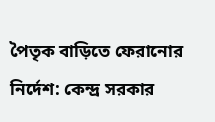পৈতৃক বাড়িতে ফেরানোর নির্দেশ: কেন্দ্র সরকার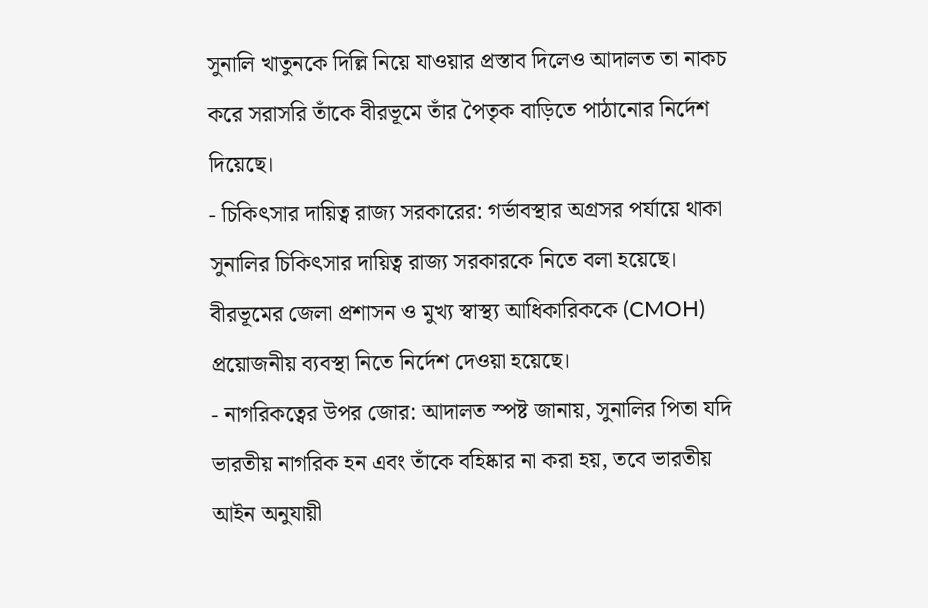সুনালি খাতুনকে দিল্লি নিয়ে যাওয়ার প্রস্তাব দিলেও আদালত তা নাকচ করে সরাসরি তাঁকে বীরভূমে তাঁর পৈতৃক বাড়িতে পাঠানোর নির্দেশ দিয়েছে।
- চিকিৎসার দায়িত্ব রাজ্য সরকারের: গর্ভাবস্থার অগ্রসর পর্যায়ে থাকা সুনালির চিকিৎসার দায়িত্ব রাজ্য সরকারকে নিতে বলা হয়েছে। বীরভূমের জেলা প্রশাসন ও মুখ্য স্বাস্থ্য আধিকারিককে (CMOH) প্রয়োজনীয় ব্যবস্থা নিতে নির্দেশ দেওয়া হয়েছে।
- নাগরিকত্বের উপর জোর: আদালত স্পষ্ট জানায়, সুনালির পিতা যদি ভারতীয় নাগরিক হন এবং তাঁকে বহিষ্কার না করা হয়, তবে ভারতীয় আইন অনুযায়ী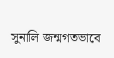সুনালি জন্মগতভাবে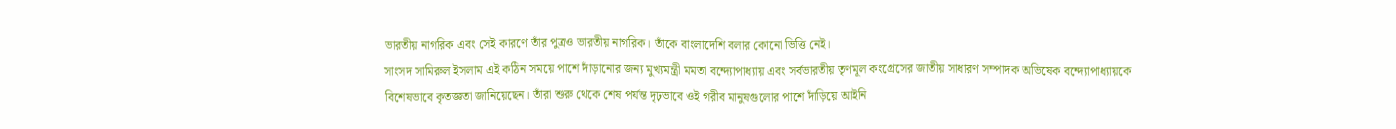ভারতীয় নাগরিক এবং সেই কারণে তাঁর পুত্রও ভারতীয় নাগরিক। তাঁকে বাংলাদেশি বলার কোনো ভিত্তি নেই।
সাংসদ সামিরুল ইসলাম এই কঠিন সময়ে পাশে দাঁড়ানোর জন্য মুখ্যমন্ত্রী মমতা বন্দ্যোপাধ্যায় এবং সর্বভারতীয় তৃণমূল কংগ্রেসের জাতীয় সাধারণ সম্পাদক অভিষেক বন্দ্যোপাধ্যায়কে বিশেষভাবে কৃতজ্ঞতা জানিয়েছেন। তাঁরা শুরু থেকে শেষ পর্যন্ত দৃঢ়ভাবে ওই গরীব মানুষগুলোর পাশে দাঁড়িয়ে আইনি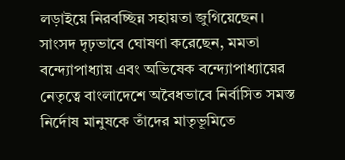লড়াইয়ে নিরবচ্ছিন্ন সহায়তা জুগিয়েছেন।
সাংসদ দৃঢ়ভাবে ঘোষণা করেছেন, মমতা বন্দ্যোপাধ্যায় এবং অভিষেক বন্দ্যোপাধ্যায়ের নেতৃত্বে বাংলাদেশে অবৈধভাবে নির্বাসিত সমস্ত নির্দোষ মানুষকে তাঁদের মাতৃভূমিতে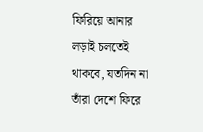ফিরিয়ে আনার লড়াই চলতেই থাকবে, যতদিন না তাঁরা দেশে ফিরে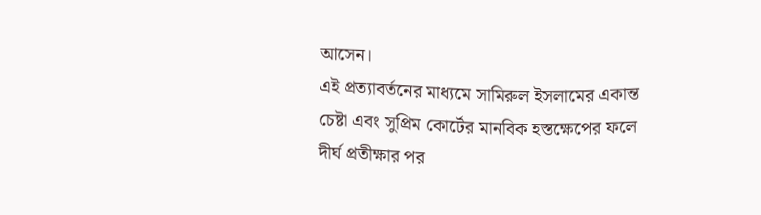আসেন।
এই প্রত্যাবর্তনের মাধ্যমে সামিরুল ইসলামের একান্ত চেষ্টা এবং সুপ্রিম কোর্টের মানবিক হস্তক্ষেপের ফলে দীর্ঘ প্রতীক্ষার পর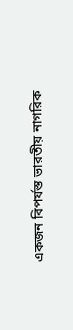একজন বিপর্যস্ত ভারতীয় নাগরিক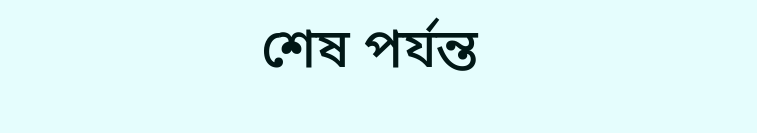শেষ পর্যন্ত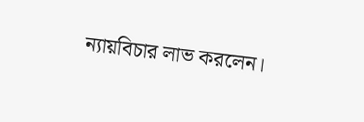ন্যায়বিচার লাভ করলেন।